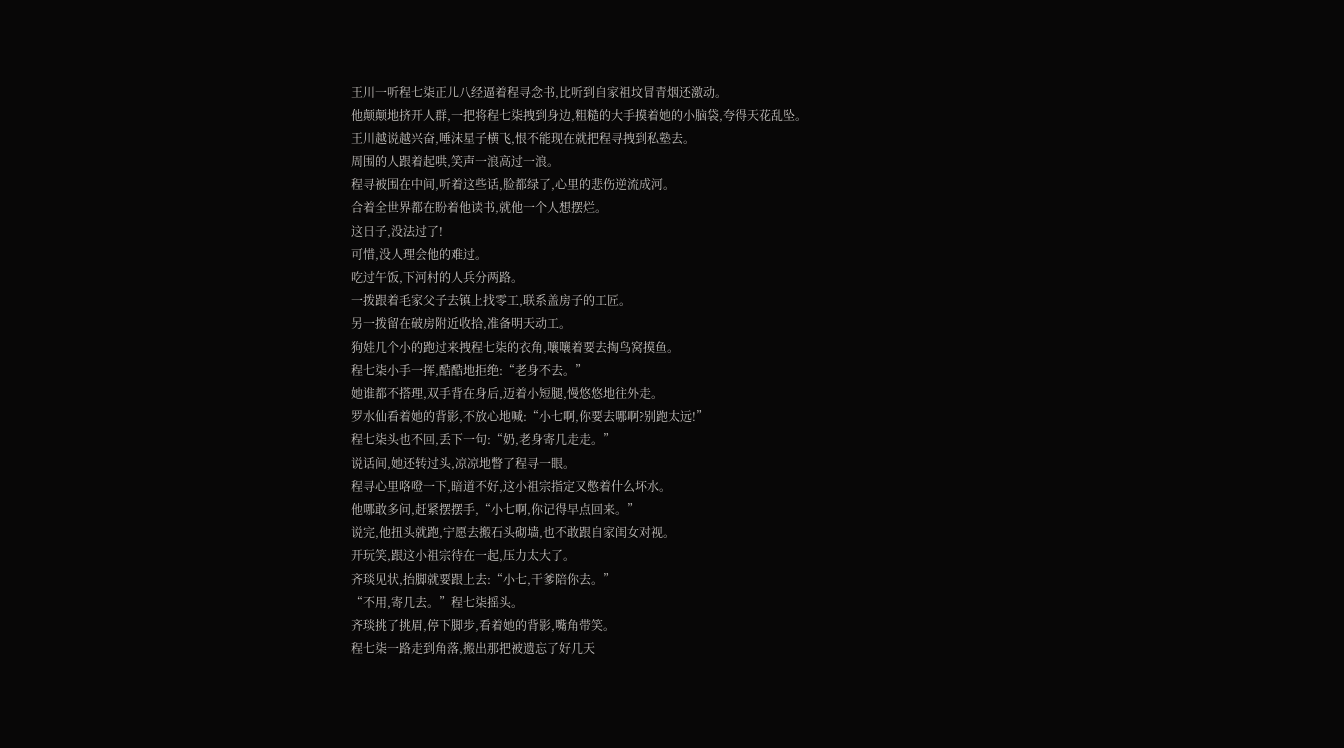王川一听程七柒正儿八经逼着程寻念书,比听到自家祖坟冒青烟还激动。
他颠颠地挤开人群,一把将程七柒拽到身边,粗糙的大手摸着她的小脑袋,夸得天花乱坠。
王川越说越兴奋,唾沫星子横飞,恨不能现在就把程寻拽到私塾去。
周围的人跟着起哄,笑声一浪高过一浪。
程寻被围在中间,听着这些话,脸都绿了,心里的悲伤逆流成河。
合着全世界都在盼着他读书,就他一个人想摆烂。
这日子,没法过了!
可惜,没人理会他的难过。
吃过午饭,下河村的人兵分两路。
一拨跟着毛家父子去镇上找零工,联系盖房子的工匠。
另一拨留在破房附近收拾,准备明天动工。
狗娃几个小的跑过来拽程七柒的衣角,嚷嚷着要去掏鸟窝摸鱼。
程七柒小手一挥,酷酷地拒绝:“老身不去。”
她谁都不搭理,双手背在身后,迈着小短腿,慢悠悠地往外走。
罗水仙看着她的背影,不放心地喊:“小七啊,你要去哪啊?别跑太远!”
程七柒头也不回,丢下一句:“奶,老身寄几走走。”
说话间,她还转过头,凉凉地瞥了程寻一眼。
程寻心里咯噔一下,暗道不好,这小祖宗指定又憋着什么坏水。
他哪敢多问,赶紧摆摆手,“小七啊,你记得早点回来。”
说完,他扭头就跑,宁愿去搬石头砌墙,也不敢跟自家闺女对视。
开玩笑,跟这小祖宗待在一起,压力太大了。
齐琰见状,抬脚就要跟上去:“小七,干爹陪你去。”
“不用,寄几去。”程七柒摇头。
齐琰挑了挑眉,停下脚步,看着她的背影,嘴角带笑。
程七柒一路走到角落,搬出那把被遗忘了好几天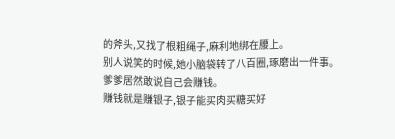的斧头,又找了根粗绳子,麻利地绑在腰上。
别人说笑的时候,她小脑袋转了八百圈,琢磨出一件事。
爹爹居然敢说自己会赚钱。
赚钱就是赚银子,银子能买肉买糖买好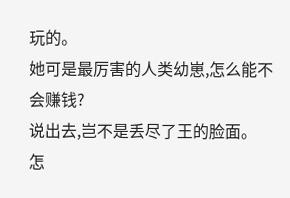玩的。
她可是最厉害的人类幼崽,怎么能不会赚钱?
说出去,岂不是丢尽了王的脸面。
怎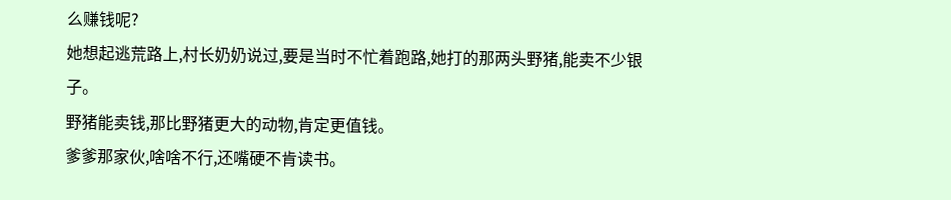么赚钱呢?
她想起逃荒路上,村长奶奶说过,要是当时不忙着跑路,她打的那两头野猪,能卖不少银子。
野猪能卖钱,那比野猪更大的动物,肯定更值钱。
爹爹那家伙,啥啥不行,还嘴硬不肯读书。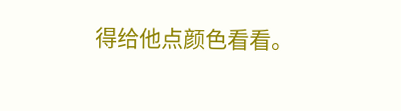得给他点颜色看看。